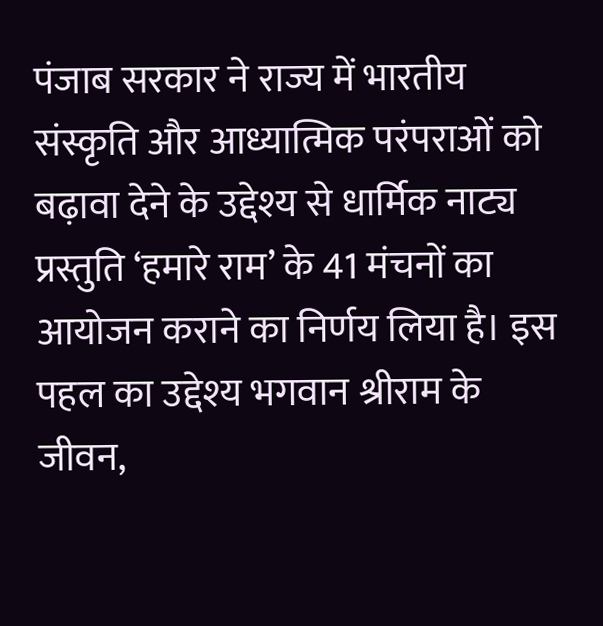पंजाब सरकार ने राज्य में भारतीय संस्कृति और आध्यात्मिक परंपराओं को बढ़ावा देने के उद्देश्य से धार्मिक नाट्य प्रस्तुति ‘हमारे राम’ के 41 मंचनों का आयोजन कराने का निर्णय लिया है। इस पहल का उद्देश्य भगवान श्रीराम के जीवन,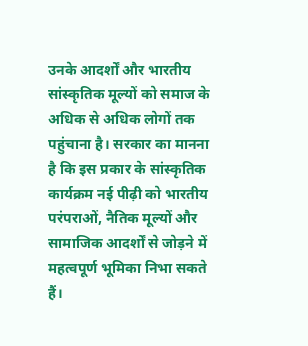उनके आदर्शों और भारतीय सांस्कृतिक मूल्यों को समाज के अधिक से अधिक लोगों तक पहुंचाना है। सरकार का मानना है कि इस प्रकार के सांस्कृतिक कार्यक्रम नई पीढ़ी को भारतीय परंपराओं, नैतिक मूल्यों और सामाजिक आदर्शों से जोड़ने में महत्वपूर्ण भूमिका निभा सकते हैं।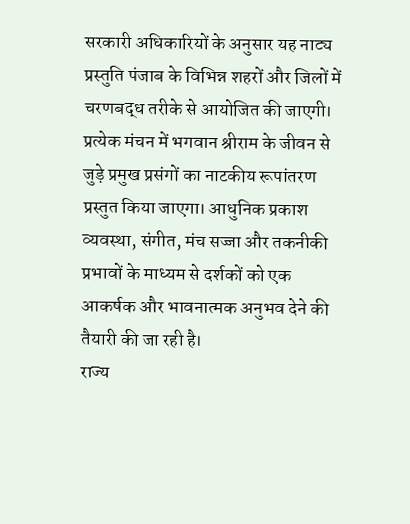सरकारी अधिकारियों के अनुसार यह नाट्य प्रस्तुति पंजाब के विभिन्न शहरों और जिलों में चरणबद्ध तरीके से आयोजित की जाएगी। प्रत्येक मंचन में भगवान श्रीराम के जीवन से जुड़े प्रमुख प्रसंगों का नाटकीय रूपांतरण प्रस्तुत किया जाएगा। आधुनिक प्रकाश व्यवस्था, संगीत, मंच सज्जा और तकनीकी प्रभावों के माध्यम से दर्शकों को एक आकर्षक और भावनात्मक अनुभव देने की तैयारी की जा रही है।
राज्य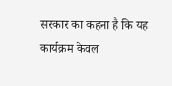सरकार का कहना है कि यह कार्यक्रम केवल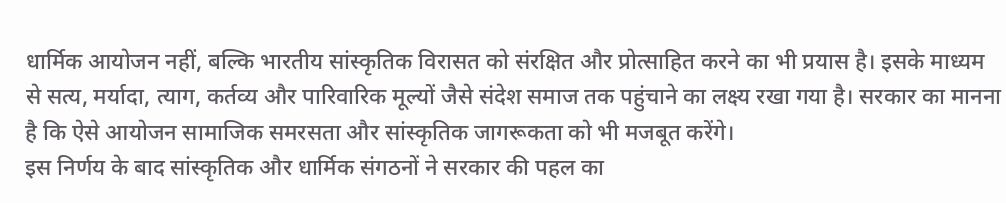धार्मिक आयोजन नहीं, बल्कि भारतीय सांस्कृतिक विरासत को संरक्षित और प्रोत्साहित करने का भी प्रयास है। इसके माध्यम से सत्य, मर्यादा, त्याग, कर्तव्य और पारिवारिक मूल्यों जैसे संदेश समाज तक पहुंचाने का लक्ष्य रखा गया है। सरकार का मानना है कि ऐसे आयोजन सामाजिक समरसता और सांस्कृतिक जागरूकता को भी मजबूत करेंगे।
इस निर्णय के बाद सांस्कृतिक और धार्मिक संगठनों ने सरकार की पहल का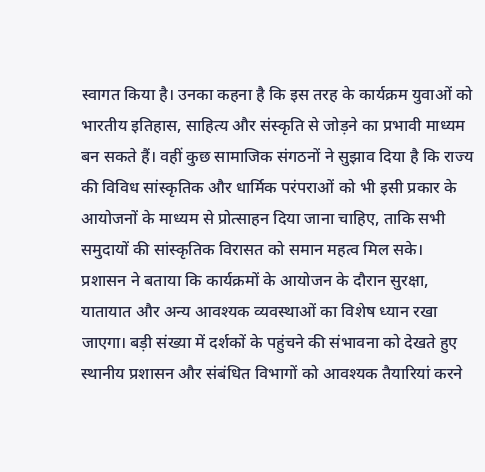स्वागत किया है। उनका कहना है कि इस तरह के कार्यक्रम युवाओं को भारतीय इतिहास, साहित्य और संस्कृति से जोड़ने का प्रभावी माध्यम बन सकते हैं। वहीं कुछ सामाजिक संगठनों ने सुझाव दिया है कि राज्य की विविध सांस्कृतिक और धार्मिक परंपराओं को भी इसी प्रकार के आयोजनों के माध्यम से प्रोत्साहन दिया जाना चाहिए, ताकि सभी समुदायों की सांस्कृतिक विरासत को समान महत्व मिल सके।
प्रशासन ने बताया कि कार्यक्रमों के आयोजन के दौरान सुरक्षा, यातायात और अन्य आवश्यक व्यवस्थाओं का विशेष ध्यान रखा जाएगा। बड़ी संख्या में दर्शकों के पहुंचने की संभावना को देखते हुए स्थानीय प्रशासन और संबंधित विभागों को आवश्यक तैयारियां करने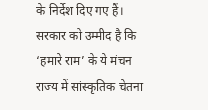के निर्देश दिए गए हैं। सरकार को उम्मीद है कि ‘हमारे राम’ के ये मंचन राज्य में सांस्कृतिक चेतना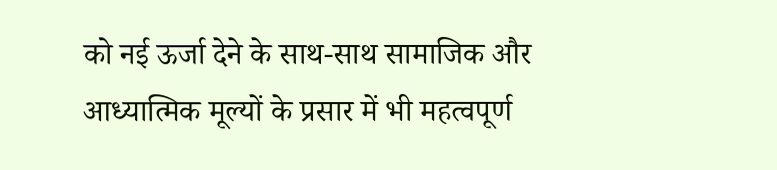को नई ऊर्जा देने के साथ-साथ सामाजिक और आध्यात्मिक मूल्यों के प्रसार में भी महत्वपूर्ण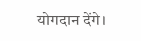योगदान देंगे।